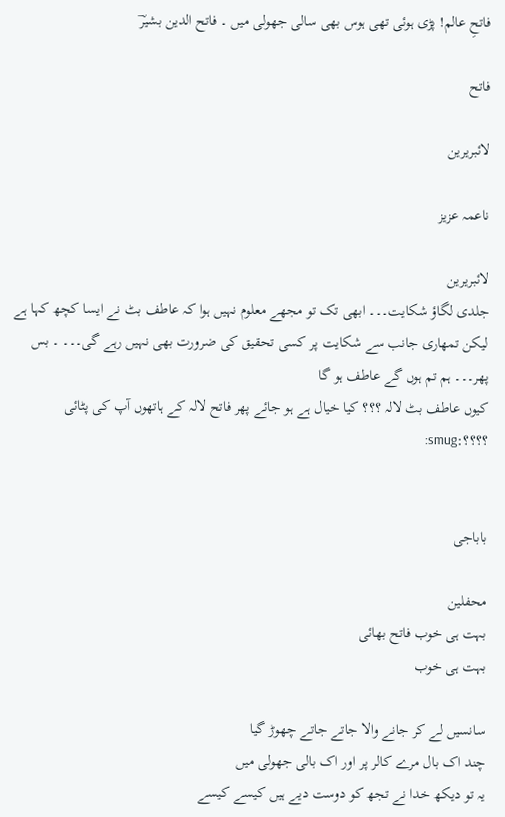فاتحِ عالم! پڑی ہوئی تھی ہوس بھی سالی جھولی میں ۔ فاتح الدین بشیرؔ

فاتح

لائبریرین

ناعمہ عزیز

لائبریرین
جلدی لگاؤ شکایت۔۔۔ ابھی تک تو مجھے معلوم نہیں ہوا کہ عاطف بٹ نے ایسا کچھ کہا ہے لیکن تمھاری جانب سے شکایت پر کسی تحقیق کی ضرورت بھی نہیں رہے گی۔۔۔ ۔ بس پھر۔۔۔ ہم تم ہوں گے عاطف ہو گا
کیوں عاطف بٹ لالہ ؟؟؟ کیا خیال ہے ہو جائے پھر فاتح لالہ کے ہاتھوں آپ کی پٹائی ؟؟؟؟:smug:


باباجی

محفلین
بہت ہی خوب فاتح بھائی
بہت ہی خوب

سانسیں لے کر جانے والا جاتے جاتے چھوڑ گیا
چند اک بال مرے کالر پر اور اک بالی جھولی میں
یہ تو دیکھ خدا نے تجھ کو دوست دیے ہیں کیسے کیسے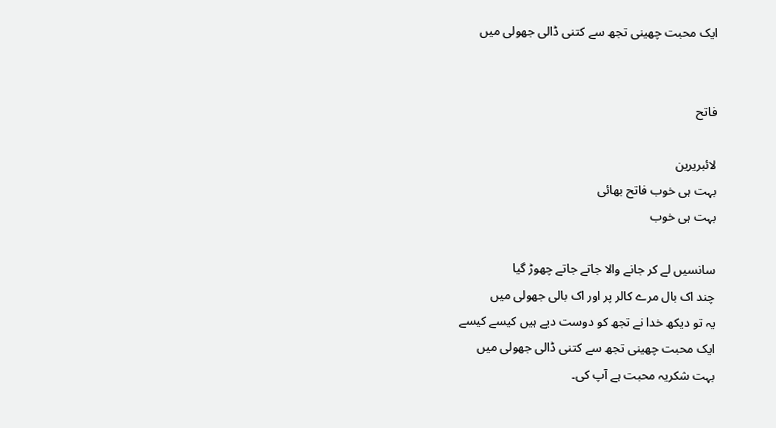ایک محبت چھینی تجھ سے کتنی ڈالی جھولی میں


فاتح

لائبریرین
بہت ہی خوب فاتح بھائی
بہت ہی خوب

سانسیں لے کر جانے والا جاتے جاتے چھوڑ گیا
چند اک بال مرے کالر پر اور اک بالی جھولی میں
یہ تو دیکھ خدا نے تجھ کو دوست دیے ہیں کیسے کیسے
ایک محبت چھینی تجھ سے کتنی ڈالی جھولی میں
بہت شکریہ محبت ہے آپ کی۔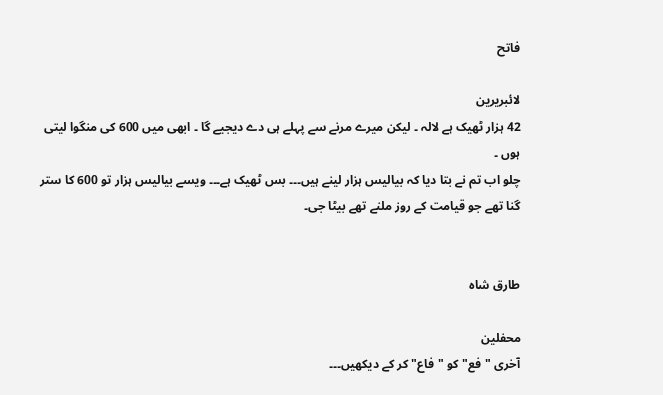فاتح

لائبریرین
42 ہزار ٹھیک ہے لالہ ۔ لیکن میرے مرنے سے پہلے ہی دے دیجیے گا ۔ ابھی میں 600 کی منگوا لیتی ہوں ۔
چلو اب تم نے بتا دیا کہ بیالیس ہزار لینے ہیں۔۔۔ بس ٹھیک ہے۔۔۔ ویسے بیالیس ہزار تو 600 کا ستر گنا تھے جو قیامت کے روز ملنے تھے بیٹا جی۔


طارق شاہ

محفلین
آخری "فع" کو "فاع" کر کے دیکھیں۔۔۔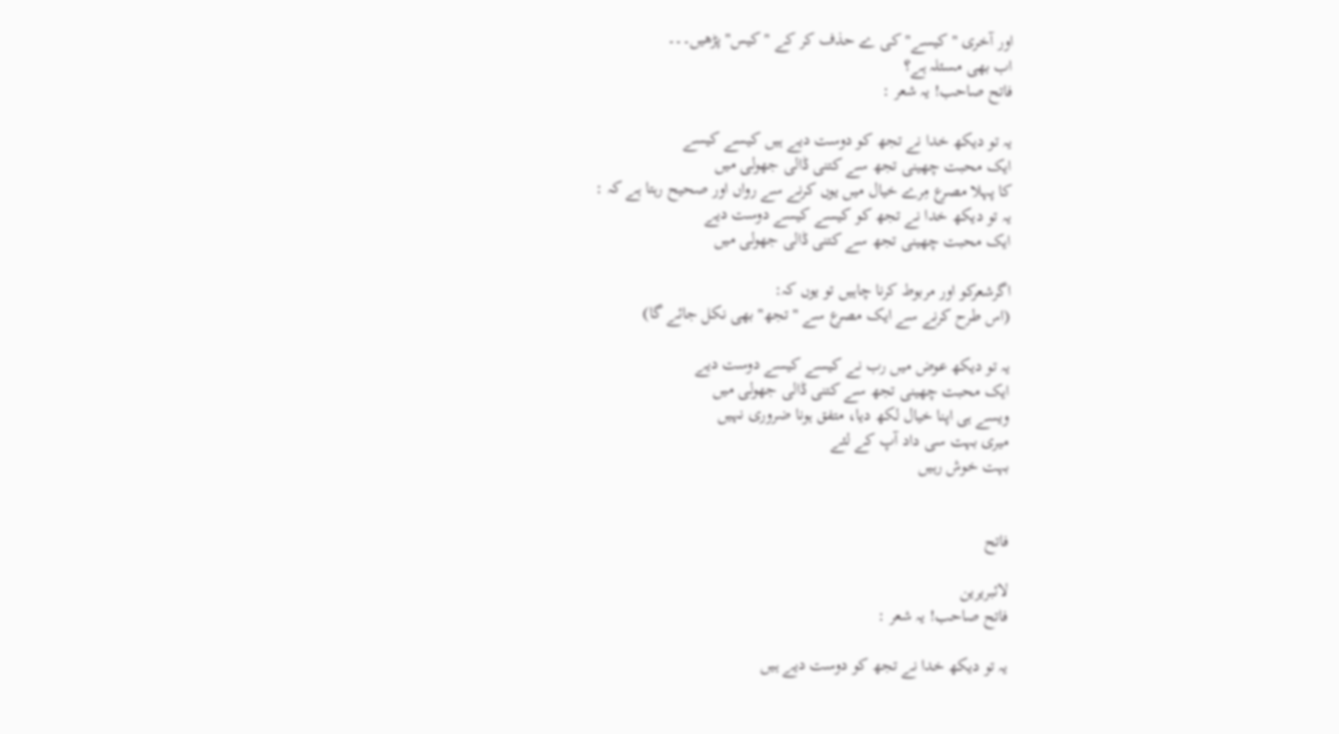اور آخری "کیسے" کی ے حذف کر کے "کیس" پڑھیں۔۔۔
اب بھی مسئلہ ہے؟
فاتح صاحب! یہ شعر :

یہ تو دیکھ خدا نے تجھ کو دوست دیے ہیں کیسے کیسے
ایک محبت چھینی تجھ سے کتنی ڈالی جھولی میں
کا پہلا مصرع مِرے خیال میں یوں کرنے سے رواں اور صحیح رہتا ہے کہ :
یہ تو دیکھ خدا نے تجھ کو کیسے کیسے دوست دیے
ایک محبت چھینی تجھ سے کتنی ڈالی جھولی میں

اگرشعرکو اور مربوط کرنا چاہیں تو یوں کہ:
(اس طرح کرنے سے ایک مصرع سے "تجھ" بھی نکل جائے گا)

یہ تو دیکھ عوض میں رب نے کیسے کیسے دوست دیے
ایک محبت چھینی تجھ سے کتنی ڈالی جھولی میں
ویسے ہی اپنا خیال لکھ دیا، متفق ہونا ضروری نہیں
میری بہت سی داد آپ کے لئے
بہت خوش رہیں


فاتح

لائبریرین
فاتح صاحب! یہ شعر :

یہ تو دیکھ خدا نے تجھ کو دوست دیے ہیں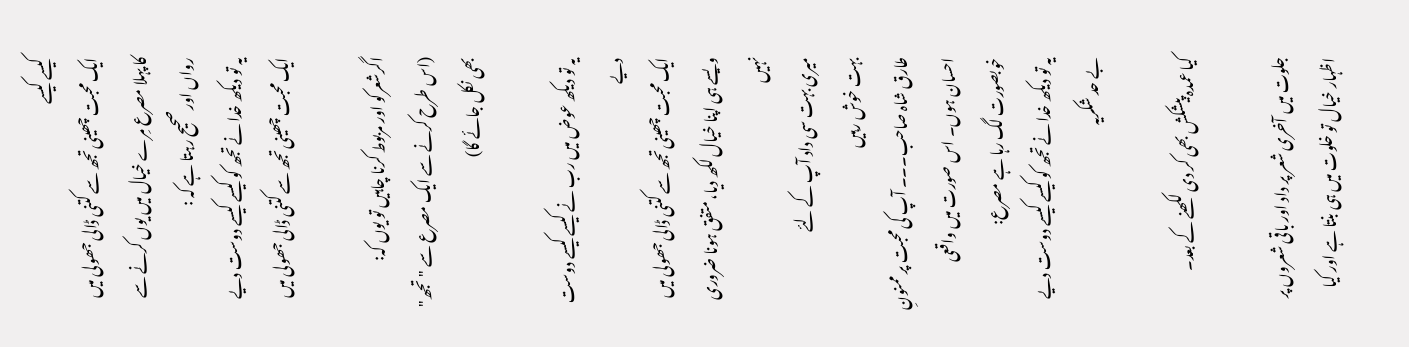کیسے کیسے
ایک محبت چھینی تجھ سے کتنی ڈالی جھولی میں
کا پہلا مصرع مِرے خیال میں یوں کرنے سے رواں اور صحیح رہتا ہے کہ :
یہ تو دیکھ خدا نے تجھ کو کیسے کیسے دوست دیے
ایک محبت چھینی تجھ سے کتنی ڈالی جھولی میں

اگرشعرکو اور مربوط کرنا چاہیں تو یوں کہ:
(اس طرح کرنے سے ایک مصرع سے "تجھ" بھی نکل جائے گا)

یہ تو دیکھ عوض میں رب نے کیسے کیسے دوست دیے
ایک محبت چھینی تجھ سے کتنی ڈالی جھولی میں
ویسے ہی اپنا خیال لکھ دیا، متفق ہونا ضروری نہیں
میری بہت سی داد آپ کے لئے
بہت خوش رہیں
طارق شاہ صاحب۔۔۔ آپ کی محبت پر ممنونِ احسان ہوں۔ اس صورت میں واقعی خوبصورت لگ رہا ہے مصرع:
یہ تو دیکھ خدا نے تجھ کو کیسے کیسے دوست دیے
بے حد شکریہ

کیا عمدہ پیشکش بھی کر دی لکھنے کے بعد۔

جلوت میں آخری شعر پر داد اور باقی شعروں پر اظہار خیال تو خلوت میں ہی بنتا ہے اور کیا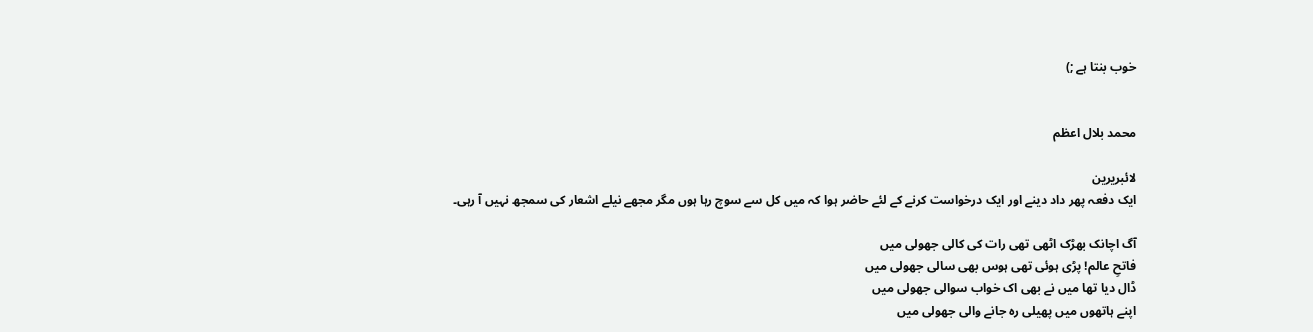خوب بنتا ہے ;)


محمد بلال اعظم

لائبریرین
ایک دفعہ پھر داد دینے اور ایک درخواست کرنے کے لئے حاضر ہوا کہ میں کل سے سوچ رہا ہوں مگر مجھے نیلے اشعار کی سمجھ نہیں آ رہی۔

آگ اچانک بھڑک اٹھی تھی رات کی کالی جھولی میں
فاتحِ عالم! پڑی ہوئی تھی ہوس بھی سالی جھولی میں
ڈال دیا تھا میں نے بھی اک خواب سوالی جھولی میں
اپنے ہاتھوں میں پھیلی رہ جانے والی جھولی میں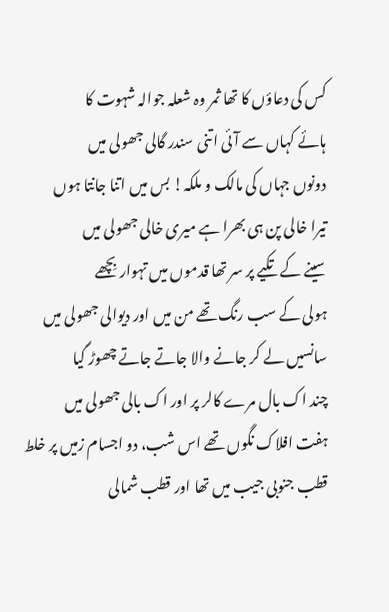کس کی دعاؤں کا تھا ثمر وہ شعلہ جوالہ شہوت کا
ہائے کہاں سے آئی اتنی سندر گالی جھولی میں
دونوں جہاں کی مالک و ملکہ! بس میں اتنا جانتا ہوں
تیرا خالی پن ہی بھرا ہے میری خالی جھولی میں
سینے کے تکیے پر سر تھا قدموں میں تہوار بِچھے
ہولی کے سب رنگ تھے من میں اور دیوالی جھولی میں
سانسیں لے کر جانے والا جاتے جاتے چھوڑ گیا
چند اک بال مرے کالر پر اور اک بالی جھولی میں
ہفت افلاک نگوں تھے اس شب، دو اجسام زمیں پر خلط
قطب جنوبی جیب میں تھا اور قطب شمالی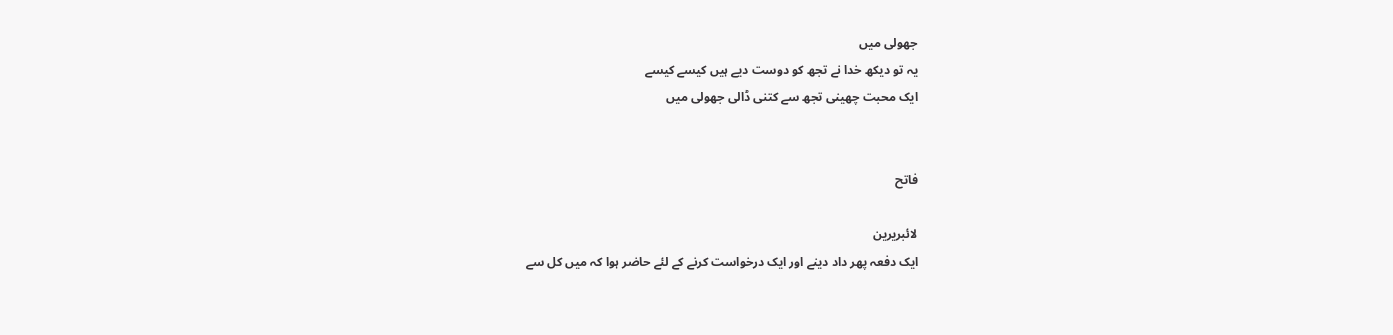جھولی میں
یہ تو دیکھ خدا نے تجھ کو دوست دیے ہیں کیسے کیسے
ایک محبت چھینی تجھ سے کتنی ڈالی جھولی میں


فاتح

لائبریرین
ایک دفعہ پھر داد دینے اور ایک درخواست کرنے کے لئے حاضر ہوا کہ میں کل سے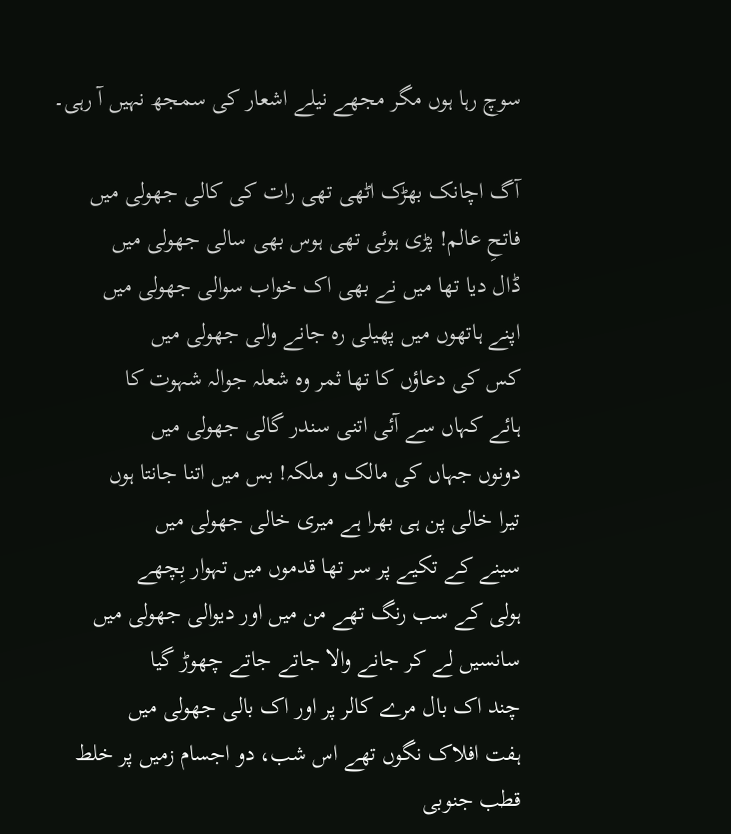سوچ رہا ہوں مگر مجھے نیلے اشعار کی سمجھ نہیں آ رہی۔

آگ اچانک بھڑک اٹھی تھی رات کی کالی جھولی میں
فاتحِ عالم! پڑی ہوئی تھی ہوس بھی سالی جھولی میں
ڈال دیا تھا میں نے بھی اک خواب سوالی جھولی میں
اپنے ہاتھوں میں پھیلی رہ جانے والی جھولی میں
کس کی دعاؤں کا تھا ثمر وہ شعلہ جوالہ شہوت کا
ہائے کہاں سے آئی اتنی سندر گالی جھولی میں
دونوں جہاں کی مالک و ملکہ! بس میں اتنا جانتا ہوں
تیرا خالی پن ہی بھرا ہے میری خالی جھولی میں
سینے کے تکیے پر سر تھا قدموں میں تہوار بِچھے
ہولی کے سب رنگ تھے من میں اور دیوالی جھولی میں
سانسیں لے کر جانے والا جاتے جاتے چھوڑ گیا
چند اک بال مرے کالر پر اور اک بالی جھولی میں
ہفت افلاک نگوں تھے اس شب، دو اجسام زمیں پر خلط
قطب جنوبی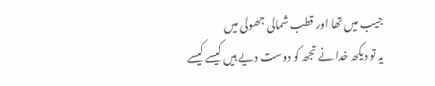جیب میں تھا اور قطب شمالی جھولی میں
یہ تو دیکھ خدا نے تجھ کو دوست دیے ہیں کیسے کیسے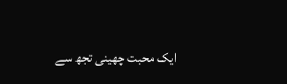ایک محبت چھینی تجھ سے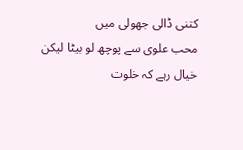کتنی ڈالی جھولی میں
محب علوی سے پوچھ لو بیٹا لیکن خیال رہے کہ خلوت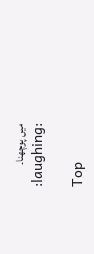میں پوچھنا۔ :laughing:

Top